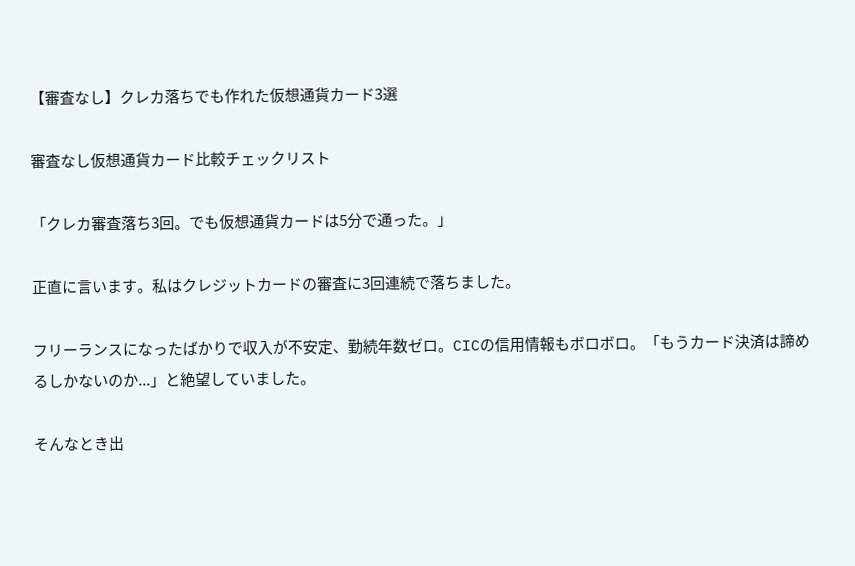【審査なし】クレカ落ちでも作れた仮想通貨カード3選

審査なし仮想通貨カード比較チェックリスト

「クレカ審査落ち3回。でも仮想通貨カードは5分で通った。」

正直に言います。私はクレジットカードの審査に3回連続で落ちました。

フリーランスになったばかりで収入が不安定、勤続年数ゼロ。CICの信用情報もボロボロ。「もうカード決済は諦めるしかないのか...」と絶望していました。

そんなとき出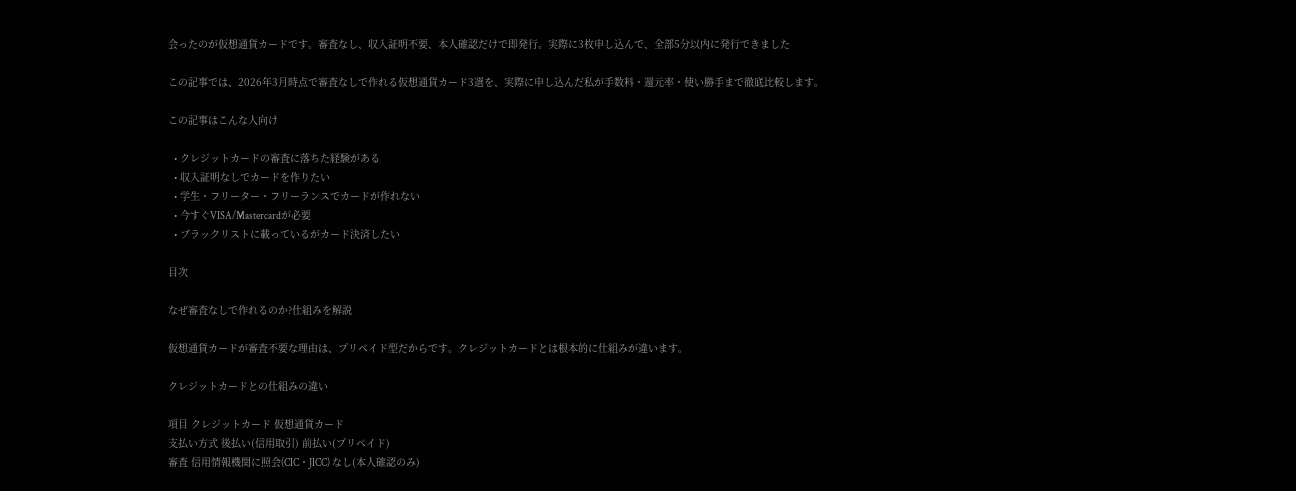会ったのが仮想通貨カードです。審査なし、収入証明不要、本人確認だけで即発行。実際に3枚申し込んで、全部5分以内に発行できました

この記事では、2026年3月時点で審査なしで作れる仮想通貨カード3選を、実際に申し込んだ私が手数料・還元率・使い勝手まで徹底比較します。

この記事はこんな人向け

  • クレジットカードの審査に落ちた経験がある
  • 収入証明なしでカードを作りたい
  • 学生・フリーター・フリーランスでカードが作れない
  • 今すぐVISA/Mastercardが必要
  • ブラックリストに載っているがカード決済したい

目次

なぜ審査なしで作れるのか?仕組みを解説

仮想通貨カードが審査不要な理由は、プリペイド型だからです。クレジットカードとは根本的に仕組みが違います。

クレジットカードとの仕組みの違い

項目 クレジットカード 仮想通貨カード
支払い方式 後払い(信用取引) 前払い(プリペイド)
審査 信用情報機関に照会(CIC・JICC) なし(本人確認のみ)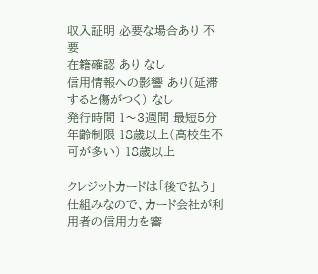収入証明 必要な場合あり 不要
在籍確認 あり なし
信用情報への影響 あり(延滞すると傷がつく) なし
発行時間 1〜3週間 最短5分
年齢制限 18歳以上(高校生不可が多い) 18歳以上

クレジットカードは「後で払う」仕組みなので、カード会社が利用者の信用力を審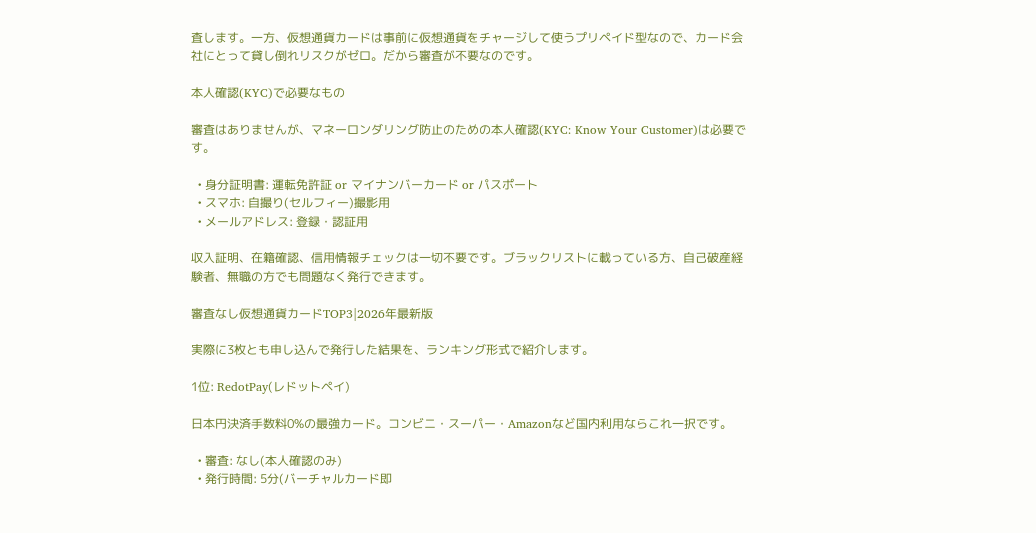査します。一方、仮想通貨カードは事前に仮想通貨をチャージして使うプリペイド型なので、カード会社にとって貸し倒れリスクがゼロ。だから審査が不要なのです。

本人確認(KYC)で必要なもの

審査はありませんが、マネーロンダリング防止のための本人確認(KYC: Know Your Customer)は必要です。

  • 身分証明書: 運転免許証 or マイナンバーカード or パスポート
  • スマホ: 自撮り(セルフィー)撮影用
  • メールアドレス: 登録・認証用

収入証明、在籍確認、信用情報チェックは一切不要です。ブラックリストに載っている方、自己破産経験者、無職の方でも問題なく発行できます。

審査なし仮想通貨カードTOP3|2026年最新版

実際に3枚とも申し込んで発行した結果を、ランキング形式で紹介します。

1位: RedotPay(レドットペイ)

日本円決済手数料0%の最強カード。コンビニ・スーパー・Amazonなど国内利用ならこれ一択です。

  • 審査: なし(本人確認のみ)
  • 発行時間: 5分(バーチャルカード即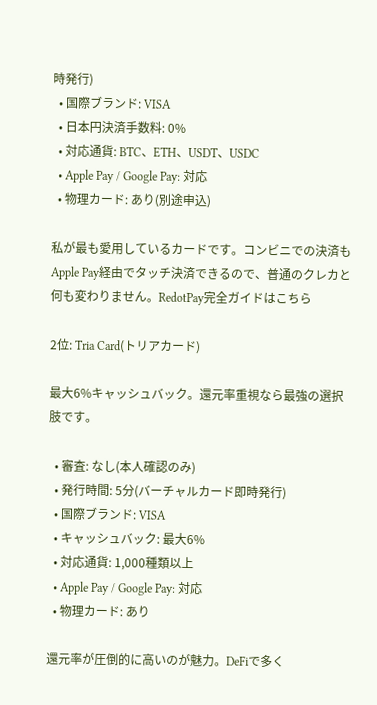時発行)
  • 国際ブランド: VISA
  • 日本円決済手数料: 0%
  • 対応通貨: BTC、ETH、USDT、USDC
  • Apple Pay / Google Pay: 対応
  • 物理カード: あり(別途申込)

私が最も愛用しているカードです。コンビニでの決済もApple Pay経由でタッチ決済できるので、普通のクレカと何も変わりません。RedotPay完全ガイドはこちら

2位: Tria Card(トリアカード)

最大6%キャッシュバック。還元率重視なら最強の選択肢です。

  • 審査: なし(本人確認のみ)
  • 発行時間: 5分(バーチャルカード即時発行)
  • 国際ブランド: VISA
  • キャッシュバック: 最大6%
  • 対応通貨: 1,000種類以上
  • Apple Pay / Google Pay: 対応
  • 物理カード: あり

還元率が圧倒的に高いのが魅力。DeFiで多く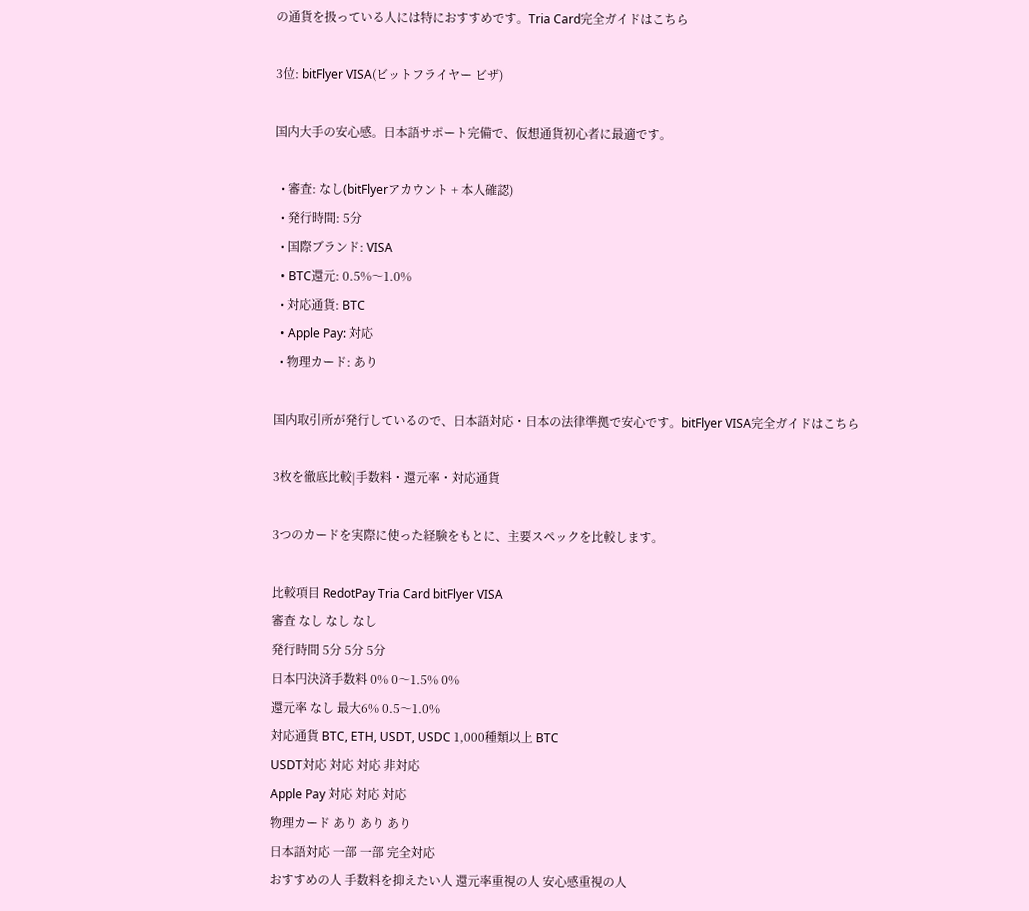の通貨を扱っている人には特におすすめです。Tria Card完全ガイドはこちら

3位: bitFlyer VISA(ビットフライヤー ビザ)

国内大手の安心感。日本語サポート完備で、仮想通貨初心者に最適です。

  • 審査: なし(bitFlyerアカウント + 本人確認)
  • 発行時間: 5分
  • 国際ブランド: VISA
  • BTC還元: 0.5%〜1.0%
  • 対応通貨: BTC
  • Apple Pay: 対応
  • 物理カード: あり

国内取引所が発行しているので、日本語対応・日本の法律準拠で安心です。bitFlyer VISA完全ガイドはこちら

3枚を徹底比較|手数料・還元率・対応通貨

3つのカードを実際に使った経験をもとに、主要スペックを比較します。

比較項目 RedotPay Tria Card bitFlyer VISA
審査 なし なし なし
発行時間 5分 5分 5分
日本円決済手数料 0% 0〜1.5% 0%
還元率 なし 最大6% 0.5〜1.0%
対応通貨 BTC, ETH, USDT, USDC 1,000種類以上 BTC
USDT対応 対応 対応 非対応
Apple Pay 対応 対応 対応
物理カード あり あり あり
日本語対応 一部 一部 完全対応
おすすめの人 手数料を抑えたい人 還元率重視の人 安心感重視の人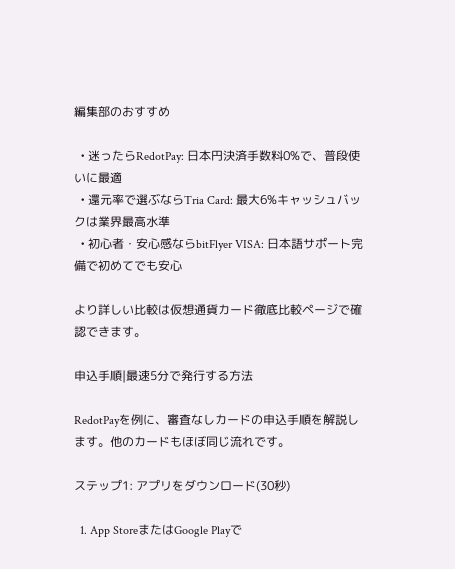編集部のおすすめ

  • 迷ったらRedotPay: 日本円決済手数料0%で、普段使いに最適
  • 還元率で選ぶならTria Card: 最大6%キャッシュバックは業界最高水準
  • 初心者・安心感ならbitFlyer VISA: 日本語サポート完備で初めてでも安心

より詳しい比較は仮想通貨カード徹底比較ページで確認できます。

申込手順|最速5分で発行する方法

RedotPayを例に、審査なしカードの申込手順を解説します。他のカードもほぼ同じ流れです。

ステップ1: アプリをダウンロード(30秒)

  1. App StoreまたはGoogle Playで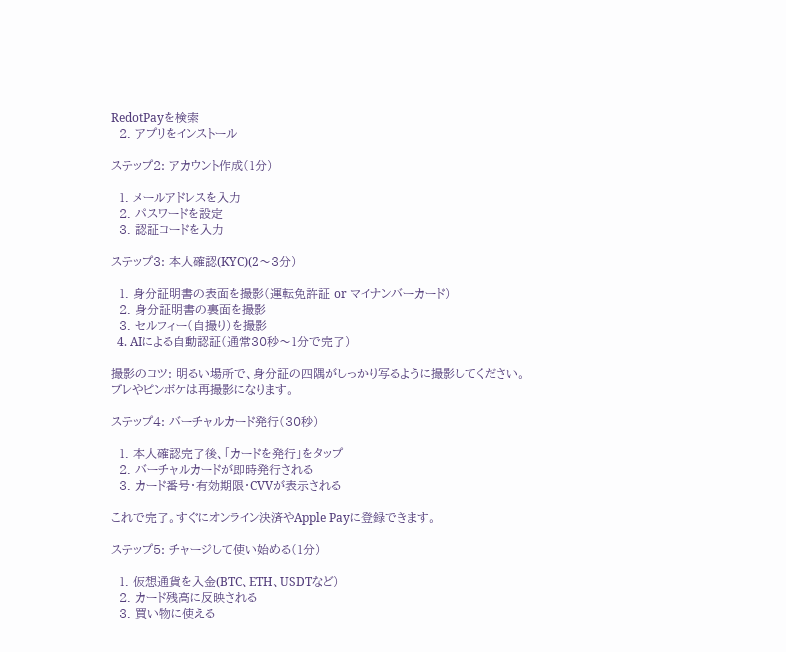RedotPayを検索
  2. アプリをインストール

ステップ2: アカウント作成(1分)

  1. メールアドレスを入力
  2. パスワードを設定
  3. 認証コードを入力

ステップ3: 本人確認(KYC)(2〜3分)

  1. 身分証明書の表面を撮影(運転免許証 or マイナンバーカード)
  2. 身分証明書の裏面を撮影
  3. セルフィー(自撮り)を撮影
  4. AIによる自動認証(通常30秒〜1分で完了)

撮影のコツ: 明るい場所で、身分証の四隅がしっかり写るように撮影してください。ブレやピンボケは再撮影になります。

ステップ4: バーチャルカード発行(30秒)

  1. 本人確認完了後、「カードを発行」をタップ
  2. バーチャルカードが即時発行される
  3. カード番号・有効期限・CVVが表示される

これで完了。すぐにオンライン決済やApple Payに登録できます。

ステップ5: チャージして使い始める(1分)

  1. 仮想通貨を入金(BTC、ETH、USDTなど)
  2. カード残高に反映される
  3. 買い物に使える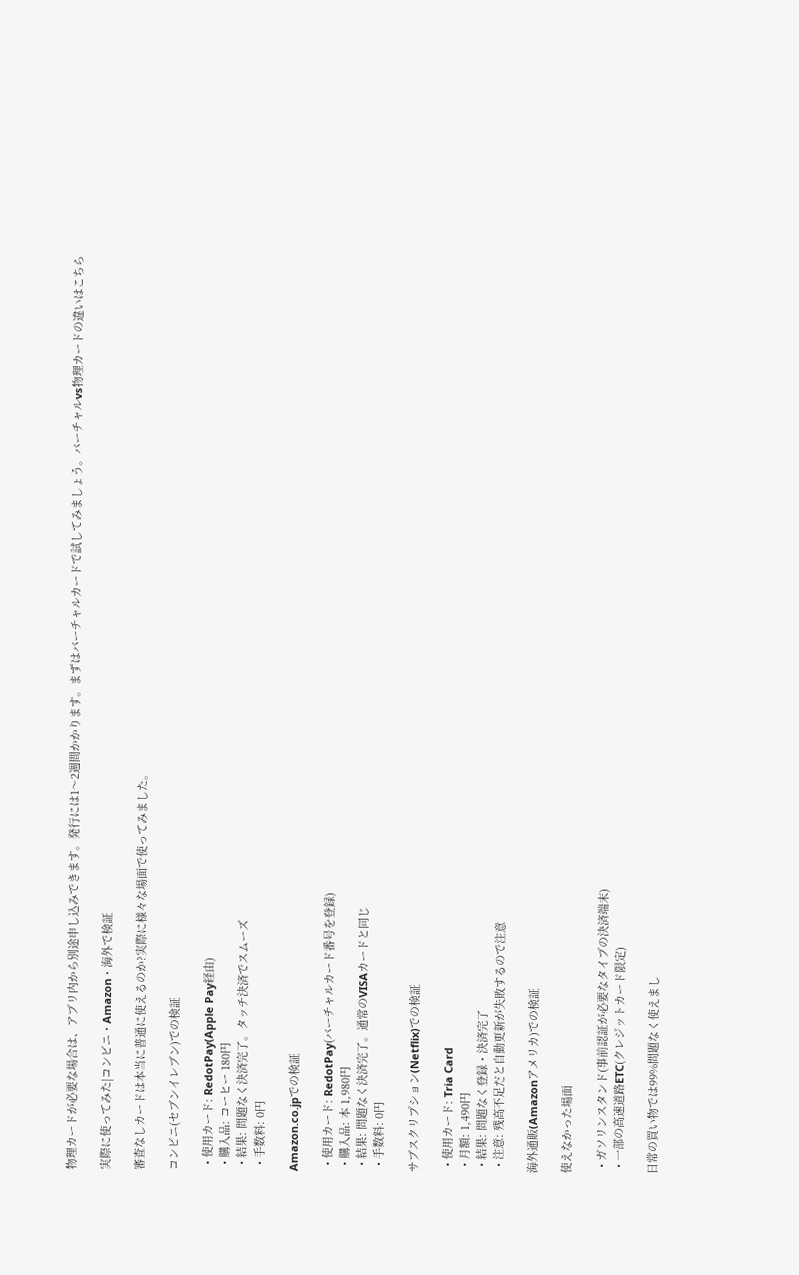物理カードが必要な場合は、アプリ内から別途申し込みできます。発行には1〜2週間かかります。まずはバーチャルカードで試してみましょう。バーチャルvs物理カードの違いはこちら

実際に使ってみた|コンビニ・Amazon・海外で検証

審査なしカードは本当に普通に使えるのか?実際に様々な場面で使ってみました。

コンビニ(セブンイレブン)での検証

  • 使用カード: RedotPay(Apple Pay経由)
  • 購入品: コーヒー 180円
  • 結果: 問題なく決済完了。タッチ決済でスムーズ
  • 手数料: 0円

Amazon.co.jpでの検証

  • 使用カード: RedotPay(バーチャルカード番号を登録)
  • 購入品: 本 1,980円
  • 結果: 問題なく決済完了。通常のVISAカードと同じ
  • 手数料: 0円

サブスクリプション(Netflix)での検証

  • 使用カード: Tria Card
  • 月額: 1,490円
  • 結果: 問題なく登録・決済完了
  • 注意: 残高不足だと自動更新が失敗するので注意

海外通販(Amazonアメリカ)での検証

使えなかった場面

  • ガソリンスタンド(事前認証が必要なタイプの決済端末)
  • 一部の高速道路ETC(クレジットカード限定)

日常の買い物では99%問題なく使えまし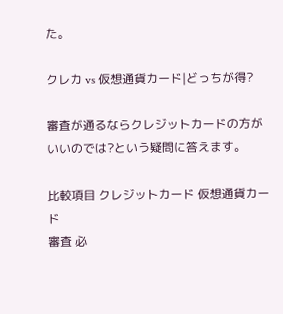た。

クレカ vs 仮想通貨カード|どっちが得?

審査が通るならクレジットカードの方がいいのでは?という疑問に答えます。

比較項目 クレジットカード 仮想通貨カード
審査 必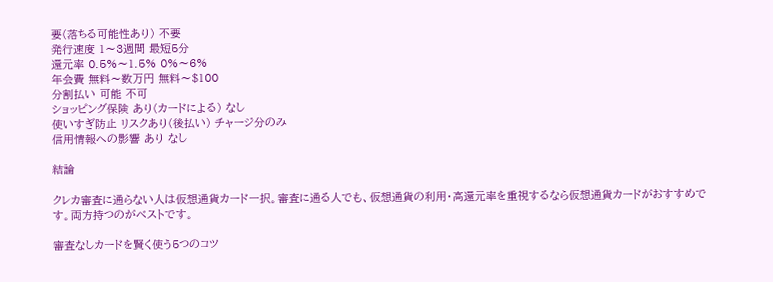要(落ちる可能性あり) 不要
発行速度 1〜3週間 最短5分
還元率 0.5%〜1.5% 0%〜6%
年会費 無料〜数万円 無料〜$100
分割払い 可能 不可
ショッピング保険 あり(カードによる) なし
使いすぎ防止 リスクあり(後払い) チャージ分のみ
信用情報への影響 あり なし

結論

クレカ審査に通らない人は仮想通貨カード一択。審査に通る人でも、仮想通貨の利用・高還元率を重視するなら仮想通貨カードがおすすめです。両方持つのがベストです。

審査なしカードを賢く使う5つのコツ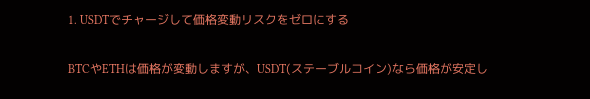1. USDTでチャージして価格変動リスクをゼロにする

BTCやETHは価格が変動しますが、USDT(ステーブルコイン)なら価格が安定し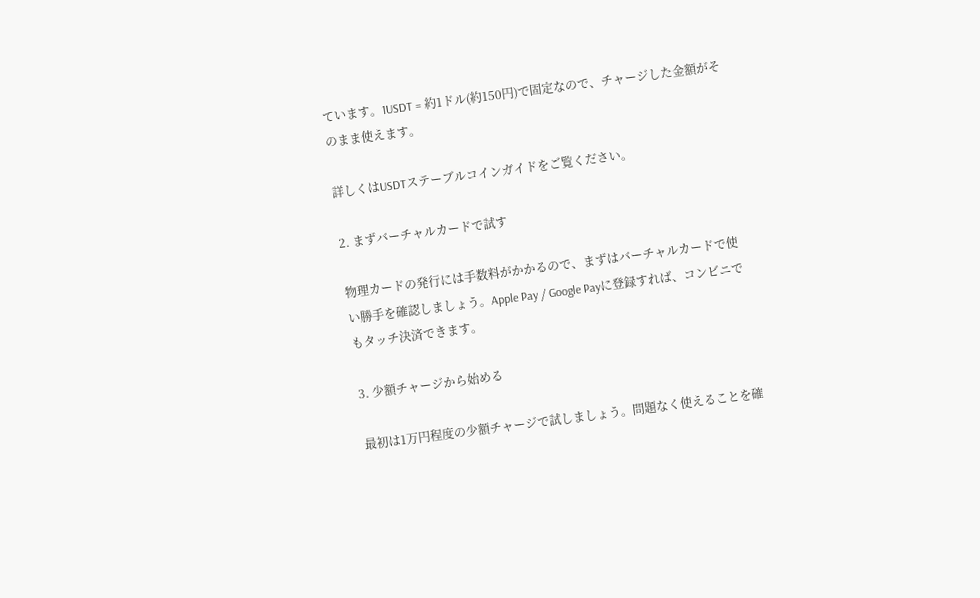ています。1USDT = 約1ドル(約150円)で固定なので、チャージした金額がそのまま使えます。

詳しくはUSDTステーブルコインガイドをご覧ください。

2. まずバーチャルカードで試す

物理カードの発行には手数料がかかるので、まずはバーチャルカードで使い勝手を確認しましょう。Apple Pay / Google Payに登録すれば、コンビニでもタッチ決済できます。

3. 少額チャージから始める

最初は1万円程度の少額チャージで試しましょう。問題なく使えることを確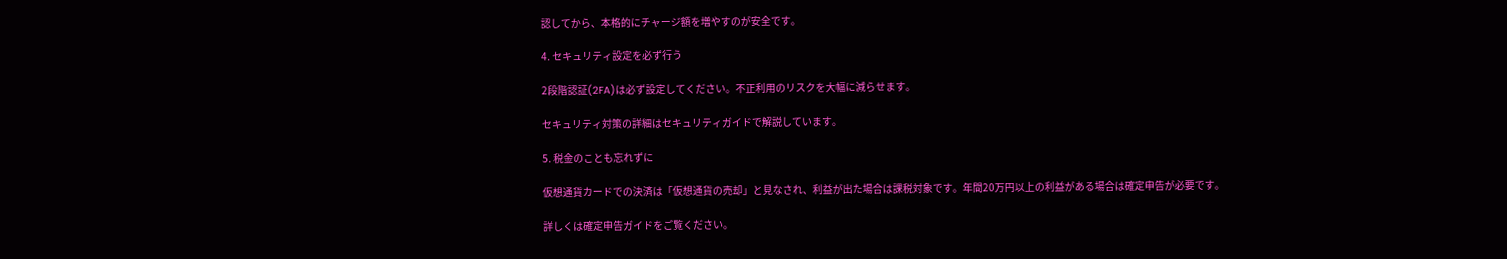認してから、本格的にチャージ額を増やすのが安全です。

4. セキュリティ設定を必ず行う

2段階認証(2FA)は必ず設定してください。不正利用のリスクを大幅に減らせます。

セキュリティ対策の詳細はセキュリティガイドで解説しています。

5. 税金のことも忘れずに

仮想通貨カードでの決済は「仮想通貨の売却」と見なされ、利益が出た場合は課税対象です。年間20万円以上の利益がある場合は確定申告が必要です。

詳しくは確定申告ガイドをご覧ください。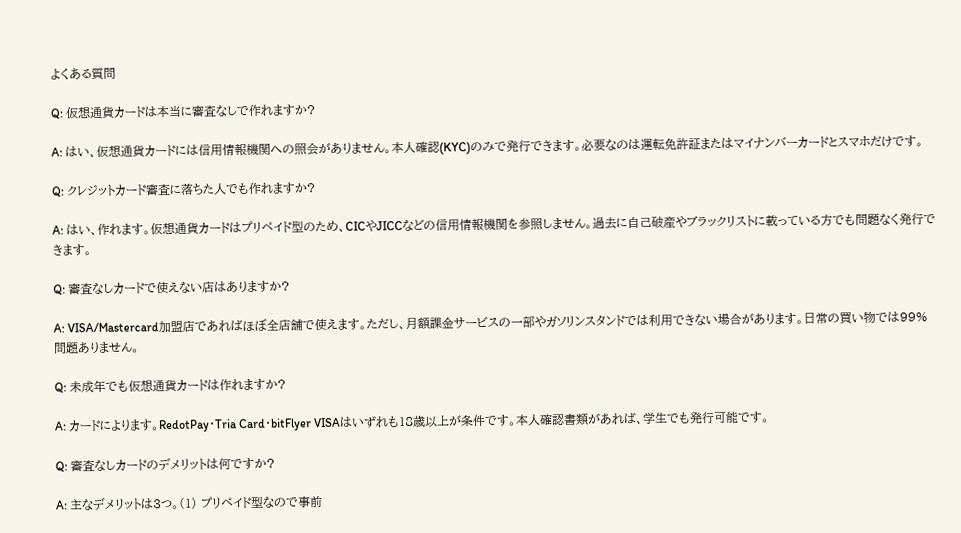よくある質問

Q: 仮想通貨カードは本当に審査なしで作れますか?

A: はい、仮想通貨カードには信用情報機関への照会がありません。本人確認(KYC)のみで発行できます。必要なのは運転免許証またはマイナンバーカードとスマホだけです。

Q: クレジットカード審査に落ちた人でも作れますか?

A: はい、作れます。仮想通貨カードはプリペイド型のため、CICやJICCなどの信用情報機関を参照しません。過去に自己破産やブラックリストに載っている方でも問題なく発行できます。

Q: 審査なしカードで使えない店はありますか?

A: VISA/Mastercard加盟店であればほぼ全店舗で使えます。ただし、月額課金サービスの一部やガソリンスタンドでは利用できない場合があります。日常の買い物では99%問題ありません。

Q: 未成年でも仮想通貨カードは作れますか?

A: カードによります。RedotPay・Tria Card・bitFlyer VISAはいずれも18歳以上が条件です。本人確認書類があれば、学生でも発行可能です。

Q: 審査なしカードのデメリットは何ですか?

A: 主なデメリットは3つ。(1) プリペイド型なので事前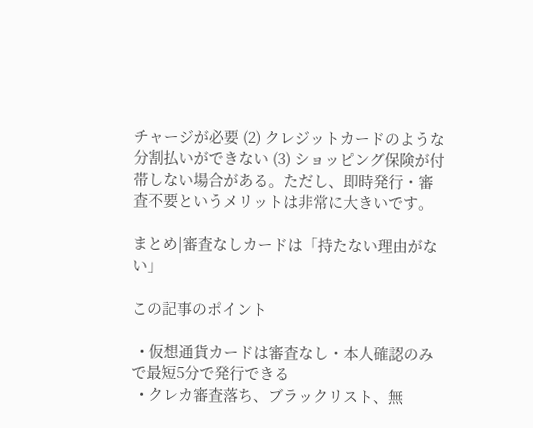チャージが必要 (2) クレジットカードのような分割払いができない (3) ショッピング保険が付帯しない場合がある。ただし、即時発行・審査不要というメリットは非常に大きいです。

まとめ|審査なしカードは「持たない理由がない」

この記事のポイント

  • 仮想通貨カードは審査なし・本人確認のみで最短5分で発行できる
  • クレカ審査落ち、ブラックリスト、無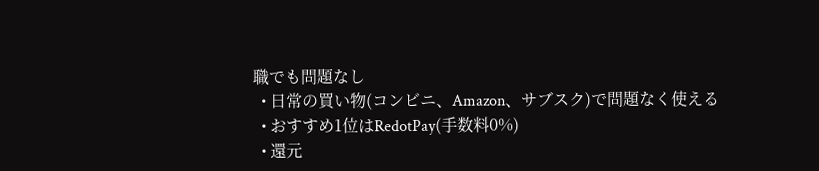職でも問題なし
  • 日常の買い物(コンビニ、Amazon、サブスク)で問題なく使える
  • おすすめ1位はRedotPay(手数料0%)
  • 還元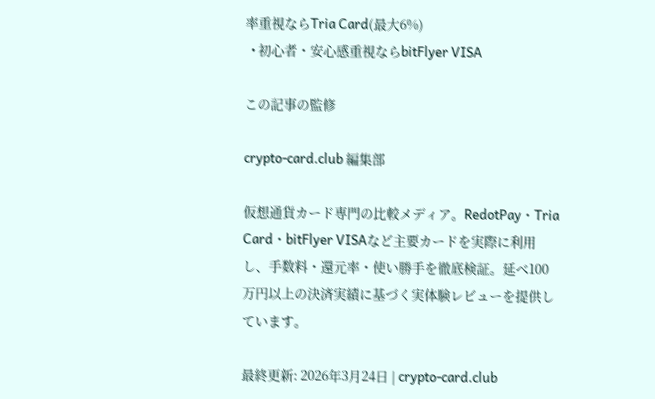率重視ならTria Card(最大6%)
  • 初心者・安心感重視ならbitFlyer VISA

この記事の監修

crypto-card.club 編集部

仮想通貨カード専門の比較メディア。RedotPay・Tria Card・bitFlyer VISAなど主要カードを実際に利用し、手数料・還元率・使い勝手を徹底検証。延べ100万円以上の決済実績に基づく実体験レビューを提供しています。

最終更新: 2026年3月24日 | crypto-card.club